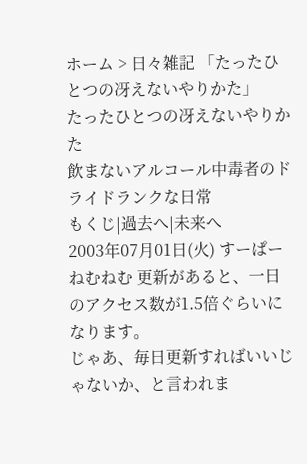ホーム > 日々雑記 「たったひとつの冴えないやりかた」
たったひとつの冴えないやりかた
飲まないアルコール中毒者のドライドランクな日常
もくじ|過去へ|未来へ
2003年07月01日(火) すーぱーねむねむ 更新があると、一日のアクセス数が1.5倍ぐらいになります。
じゃあ、毎日更新すればいいじゃないか、と言われま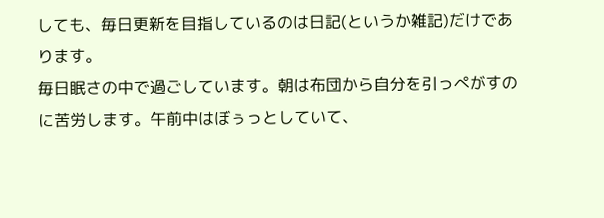しても、毎日更新を目指しているのは日記(というか雑記)だけであります。
毎日眠さの中で過ごしています。朝は布団から自分を引っぺがすのに苦労します。午前中はぼぅっとしていて、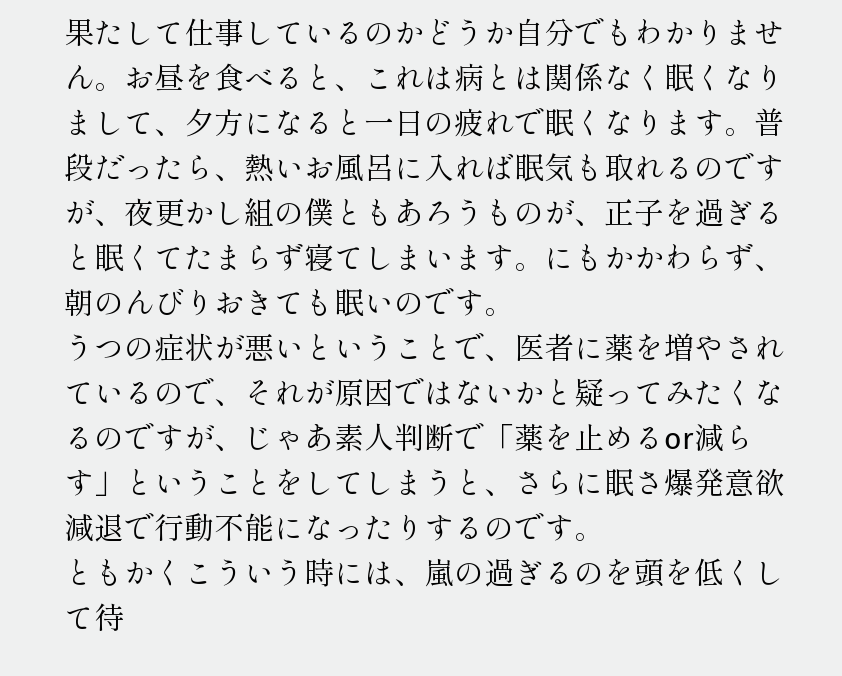果たして仕事しているのかどうか自分でもわかりません。お昼を食べると、これは病とは関係なく眠くなりまして、夕方になると一日の疲れで眠くなります。普段だったら、熱いお風呂に入れば眠気も取れるのですが、夜更かし組の僕ともあろうものが、正子を過ぎると眠くてたまらず寝てしまいます。にもかかわらず、朝のんびりおきても眠いのです。
うつの症状が悪いということで、医者に薬を増やされているので、それが原因ではないかと疑ってみたくなるのですが、じゃあ素人判断で「薬を止めるor減らす」ということをしてしまうと、さらに眠さ爆発意欲減退で行動不能になったりするのです。
ともかくこういう時には、嵐の過ぎるのを頭を低くして待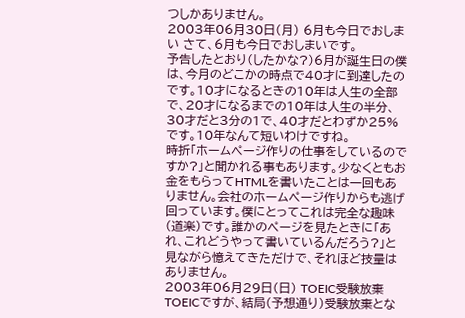つしかありません。
2003年06月30日(月) 6月も今日でおしまい さて、6月も今日でおしまいです。
予告したとおり(したかな?)6月が誕生日の僕は、今月のどこかの時点で40才に到達したのです。10才になるときの10年は人生の全部で、20才になるまでの10年は人生の半分、30才だと3分の1で、40才だとわずか25%です。10年なんて短いわけですね。
時折「ホームページ作りの仕事をしているのですか?」と聞かれる事もあります。少なくともお金をもらってHTMLを書いたことは一回もありません。会社のホームページ作りからも逃げ回っています。僕にとってこれは完全な趣味(道楽)です。誰かのページを見たときに「あれ、これどうやって書いているんだろう?」と見ながら憶えてきただけで、それほど技量はありません。
2003年06月29日(日) TOEIC受験放棄 TOEICですが、結局(予想通り)受験放棄とな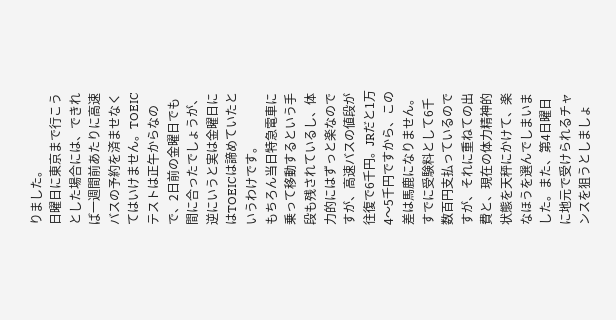りました。
日曜日に東京まで行こうとした場合には、できれば一週間前あたりに高速バスの予約を済ませなくてはいけません。TOEICテストは正午からなので、2日前の金曜日でも間に合ったでしょうが、逆にいうと実は金曜日にはTOEICは諦めていたというわけです。
もちろん当日特急電車に乗って移動するという手段も残されているし、体力的にはずっと楽なのですが、高速バスの値段が往復で6千円。JRだと1万4〜5千円ですから、この差は馬鹿になりません。すでに受験料として6千数百円支払っているのですが、それに重ねての出費と、現在の体力精神的状態を天秤にかけて、楽なほうを選んでしまいました。また、第4日曜日に地元で受けられるチャンスを狙うとしましょ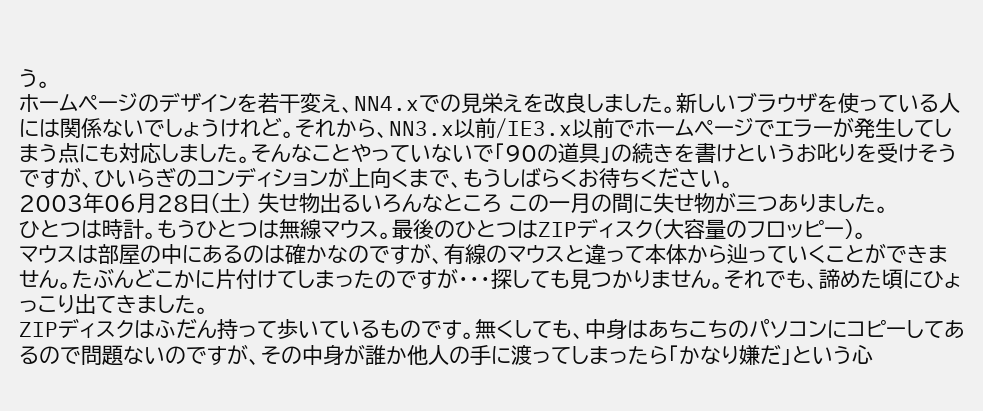う。
ホームページのデザインを若干変え、NN4.xでの見栄えを改良しました。新しいブラウザを使っている人には関係ないでしょうけれど。それから、NN3.x以前/IE3.x以前でホームページでエラーが発生してしまう点にも対応しました。そんなことやっていないで「90の道具」の続きを書けというお叱りを受けそうですが、ひいらぎのコンディションが上向くまで、もうしばらくお待ちください。
2003年06月28日(土) 失せ物出るいろんなところ この一月の間に失せ物が三つありました。
ひとつは時計。もうひとつは無線マウス。最後のひとつはZIPディスク(大容量のフロッピー)。
マウスは部屋の中にあるのは確かなのですが、有線のマウスと違って本体から辿っていくことができません。たぶんどこかに片付けてしまったのですが・・・探しても見つかりません。それでも、諦めた頃にひょっこり出てきました。
ZIPディスクはふだん持って歩いているものです。無くしても、中身はあちこちのパソコンにコピーしてあるので問題ないのですが、その中身が誰か他人の手に渡ってしまったら「かなり嫌だ」という心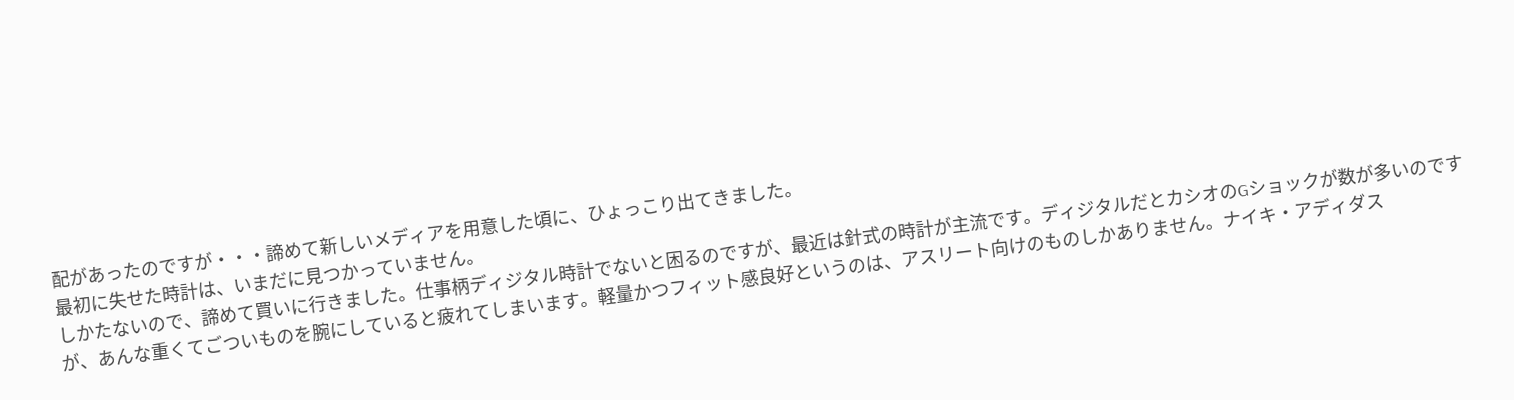配があったのですが・・・諦めて新しいメディアを用意した頃に、ひょっこり出てきました。
最初に失せた時計は、いまだに見つかっていません。
しかたないので、諦めて買いに行きました。仕事柄ディジタル時計でないと困るのですが、最近は針式の時計が主流です。ディジタルだとカシオのGショックが数が多いのですが、あんな重くてごついものを腕にしていると疲れてしまいます。軽量かつフィット感良好というのは、アスリート向けのものしかありません。ナイキ・アディダス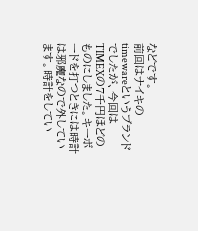などです。
前回はナイキのtimewareというブランドでしたが、今回はTIMEXの7千円ほどのものにしました。キーボードを打つときには時計は邪魔なので外しています。時計をしてい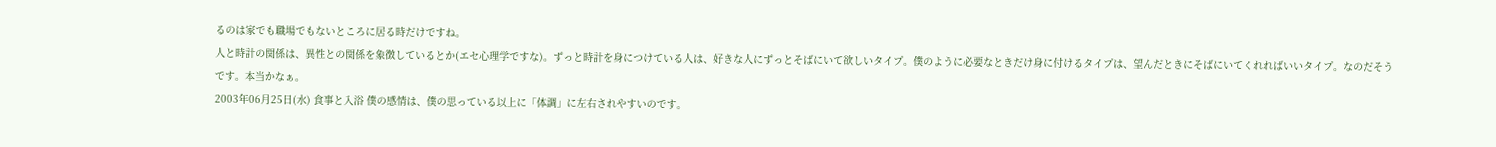るのは家でも職場でもないところに居る時だけですね。
人と時計の関係は、異性との関係を象徴しているとか(エセ心理学ですな)。ずっと時計を身につけている人は、好きな人にずっとそばにいて欲しいタイプ。僕のように必要なときだけ身に付けるタイプは、望んだときにそばにいてくれればいいタイプ。なのだそうです。本当かなぁ。
2003年06月25日(水) 食事と入浴 僕の感情は、僕の思っている以上に「体調」に左右されやすいのです。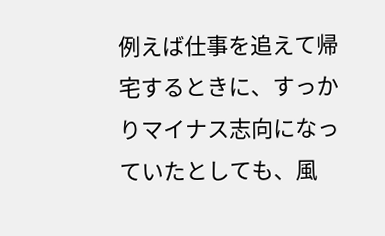例えば仕事を追えて帰宅するときに、すっかりマイナス志向になっていたとしても、風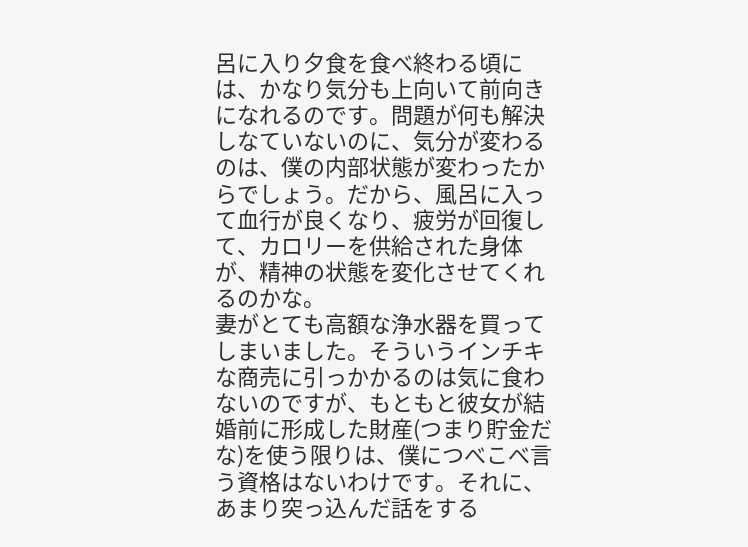呂に入り夕食を食べ終わる頃には、かなり気分も上向いて前向きになれるのです。問題が何も解決しなていないのに、気分が変わるのは、僕の内部状態が変わったからでしょう。だから、風呂に入って血行が良くなり、疲労が回復して、カロリーを供給された身体が、精神の状態を変化させてくれるのかな。
妻がとても高額な浄水器を買ってしまいました。そういうインチキな商売に引っかかるのは気に食わないのですが、もともと彼女が結婚前に形成した財産(つまり貯金だな)を使う限りは、僕につべこべ言う資格はないわけです。それに、あまり突っ込んだ話をする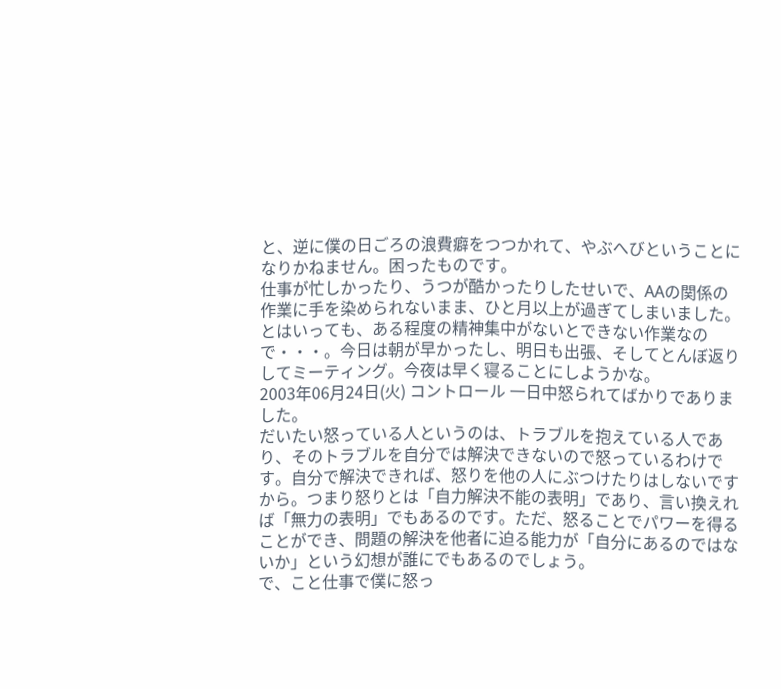と、逆に僕の日ごろの浪費癖をつつかれて、やぶへびということになりかねません。困ったものです。
仕事が忙しかったり、うつが酷かったりしたせいで、AAの関係の作業に手を染められないまま、ひと月以上が過ぎてしまいました。とはいっても、ある程度の精神集中がないとできない作業なので・・・。今日は朝が早かったし、明日も出張、そしてとんぼ返りしてミーティング。今夜は早く寝ることにしようかな。
2003年06月24日(火) コントロール 一日中怒られてばかりでありました。
だいたい怒っている人というのは、トラブルを抱えている人であり、そのトラブルを自分では解決できないので怒っているわけです。自分で解決できれば、怒りを他の人にぶつけたりはしないですから。つまり怒りとは「自力解決不能の表明」であり、言い換えれば「無力の表明」でもあるのです。ただ、怒ることでパワーを得ることができ、問題の解決を他者に迫る能力が「自分にあるのではないか」という幻想が誰にでもあるのでしょう。
で、こと仕事で僕に怒っ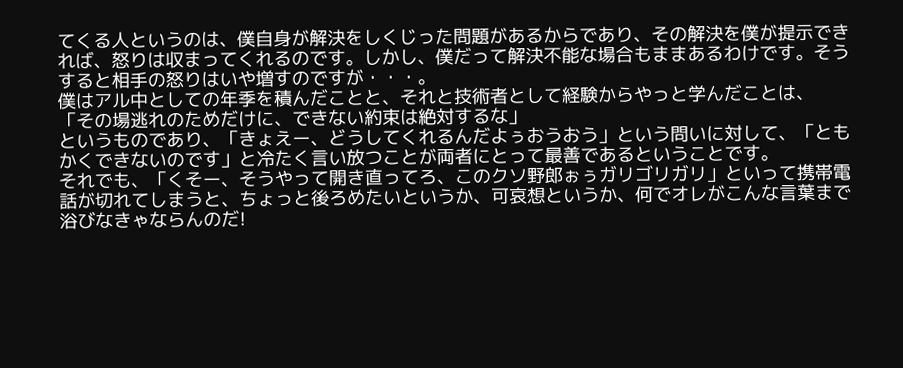てくる人というのは、僕自身が解決をしくじった問題があるからであり、その解決を僕が提示できれば、怒りは収まってくれるのです。しかし、僕だって解決不能な場合もままあるわけです。そうすると相手の怒りはいや増すのですが・・・。
僕はアル中としての年季を積んだことと、それと技術者として経験からやっと学んだことは、
「その場逃れのためだけに、できない約束は絶対するな」
というものであり、「きょえー、どうしてくれるんだよぅおうおう」という問いに対して、「ともかくできないのです」と冷たく言い放つことが両者にとって最善であるということです。
それでも、「くそー、そうやって開き直ってろ、このクソ野郎ぉぅガリゴリガリ」といって携帯電話が切れてしまうと、ちょっと後ろめたいというか、可哀想というか、何でオレがこんな言葉まで浴びなきゃならんのだ!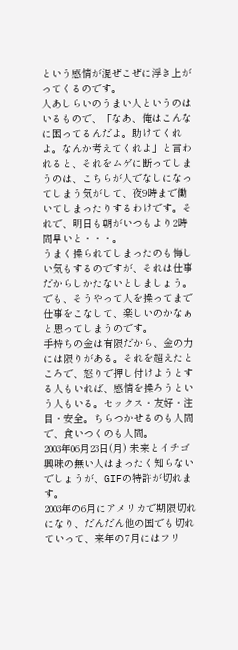という感情が混ぜこぜに浮き上がってくるのです。
人あしらいのうまい人というのはいるもので、「なあ、俺はこんなに困ってるんだよ。助けてくれよ。なんか考えてくれよ」と言われると、それをムゲに断ってしまうのは、こちらが人でなしになってしまう気がして、夜9時まで働いてしまったりするわけです。それで、明日も朝がいつもより2時間早いと・・・。
うまく操られてしまったのも悔しい気もするのですが、それは仕事だからしかたないとしましょう。でも、そうやって人を操ってまで仕事をこなして、楽しいのかなぁと思ってしまうのです。
手持ちの金は有限だから、金の力には限りがある。それを超えたところで、怒りで押し付けようとする人もいれば、感情を操ろうという人もいる。セックス・友好・注目・安全。ちらつかせるのも人間で、食いつくのも人間。
2003年06月23日(月) 未来とイチゴ 興味の無い人はまったく知らないでしょうが、GIFの特許が切れます。
2003年の6月にアメリカで期限切れになり、だんだん他の国でも切れていって、来年の7月にはフリ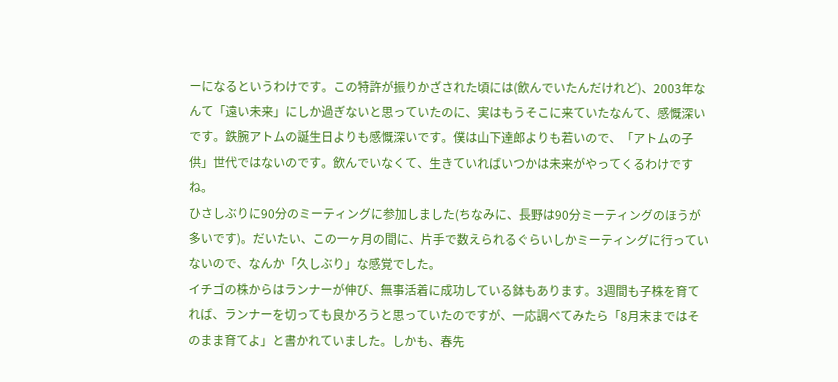ーになるというわけです。この特許が振りかざされた頃には(飲んでいたんだけれど)、2003年なんて「遠い未来」にしか過ぎないと思っていたのに、実はもうそこに来ていたなんて、感慨深いです。鉄腕アトムの誕生日よりも感慨深いです。僕は山下達郎よりも若いので、「アトムの子供」世代ではないのです。飲んでいなくて、生きていればいつかは未来がやってくるわけですね。
ひさしぶりに90分のミーティングに参加しました(ちなみに、長野は90分ミーティングのほうが多いです)。だいたい、この一ヶ月の間に、片手で数えられるぐらいしかミーティングに行っていないので、なんか「久しぶり」な感覚でした。
イチゴの株からはランナーが伸び、無事活着に成功している鉢もあります。3週間も子株を育てれば、ランナーを切っても良かろうと思っていたのですが、一応調べてみたら「8月末まではそのまま育てよ」と書かれていました。しかも、春先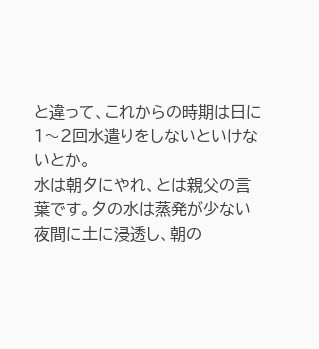と違って、これからの時期は日に1〜2回水遣りをしないといけないとか。
水は朝夕にやれ、とは親父の言葉です。夕の水は蒸発が少ない夜間に土に浸透し、朝の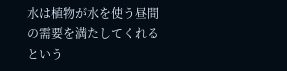水は植物が水を使う昼間の需要を満たしてくれるという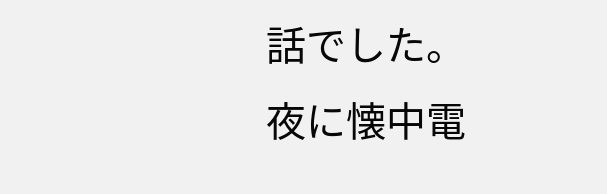話でした。
夜に懐中電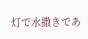灯で水撒きであ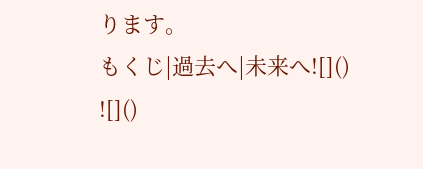ります。
もくじ|過去へ|未来へ![]()
![]()